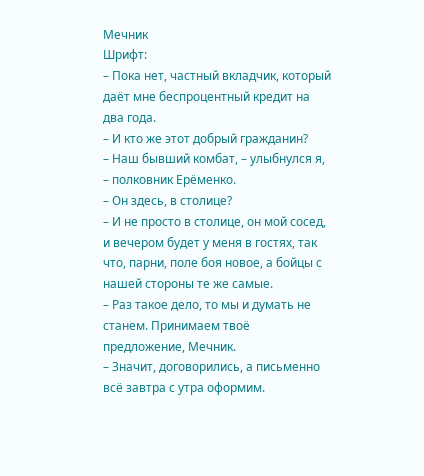Мечник
Шрифт:
– Пока нет, частный вкладчик, который даёт мне беспроцентный кредит на два года.
– И кто же этот добрый гражданин?
– Наш бывший комбат, – улыбнулся я, – полковник Ерёменко.
– Он здесь, в столице?
– И не просто в столице, он мой сосед, и вечером будет у меня в гостях, так что, парни, поле боя новое, а бойцы с нашей стороны те же самые.
– Раз такое дело, то мы и думать не станем. Принимаем твоё предложение, Мечник.
– Значит, договорились, а письменно всё завтра с утра оформим.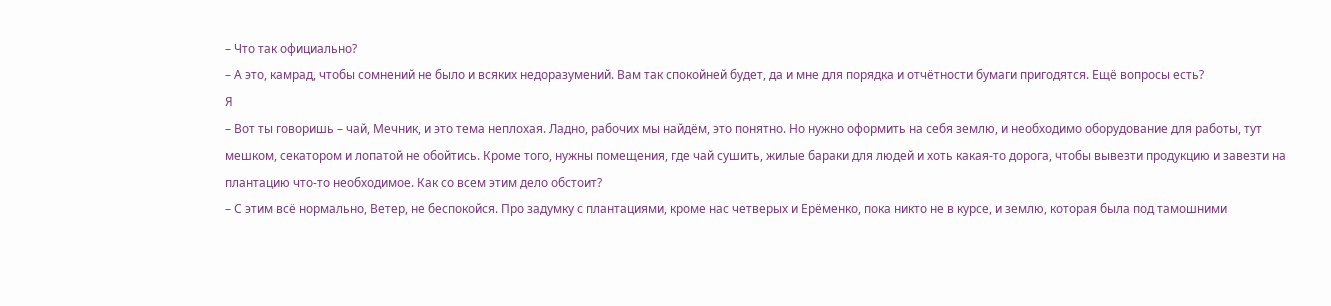– Что так официально?
– А это, камрад, чтобы сомнений не было и всяких недоразумений. Вам так спокойней будет, да и мне для порядка и отчётности бумаги пригодятся. Ещё вопросы есть?
Я
– Вот ты говоришь – чай, Мечник, и это тема неплохая. Ладно, рабочих мы найдём, это понятно. Но нужно оформить на себя землю, и необходимо оборудование для работы, тут мешком, секатором и лопатой не обойтись. Кроме того, нужны помещения, где чай сушить, жилые бараки для людей и хоть какая-то дорога, чтобы вывезти продукцию и завезти на плантацию что-то необходимое. Как со всем этим дело обстоит?
– С этим всё нормально, Ветер, не беспокойся. Про задумку с плантациями, кроме нас четверых и Ерёменко, пока никто не в курсе, и землю, которая была под тамошними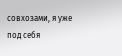совхозами, я уже под себя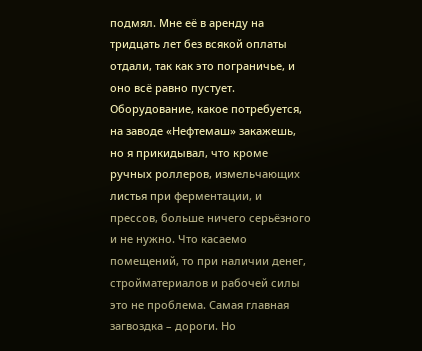подмял. Мне её в аренду на тридцать лет без всякой оплаты отдали, так как это пограничье, и оно всё равно пустует. Оборудование, какое потребуется, на заводе «Нефтемаш» закажешь, но я прикидывал, что кроме ручных роллеров, измельчающих листья при ферментации, и прессов, больше ничего серьёзного и не нужно. Что касаемо помещений, то при наличии денег, стройматериалов и рабочей силы это не проблема. Самая главная загвоздка – дороги. Но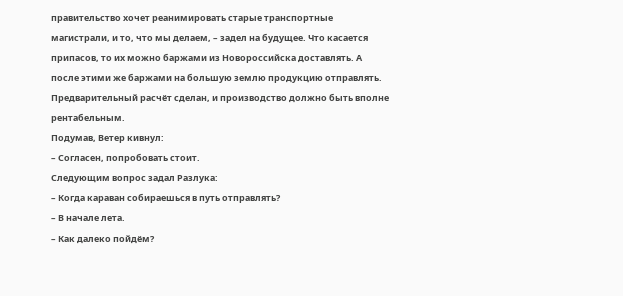правительство хочет реанимировать старые транспортные магистрали, и то, что мы делаем, – задел на будущее. Что касается припасов, то их можно баржами из Новороссийска доставлять. А после этими же баржами на большую землю продукцию отправлять. Предварительный расчёт сделан, и производство должно быть вполне рентабельным.
Подумав, Ветер кивнул:
– Согласен, попробовать стоит.
Следующим вопрос задал Разлука:
– Когда караван собираешься в путь отправлять?
– В начале лета.
– Как далеко пойдём?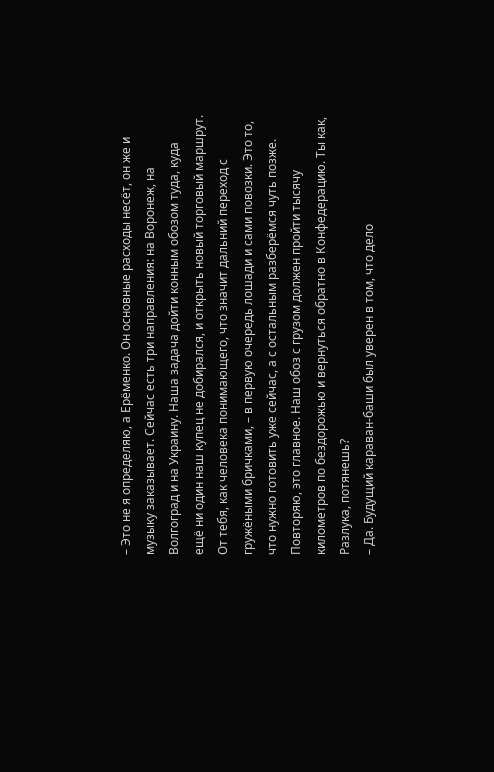– Это не я определяю, а Ерёменко. Он основные расходы несёт, он же и музыку заказывает. Сейчас есть три направления: на Воронеж, на Волгоград и на Украину. Наша задача дойти конным обозом туда, куда ещё ни один наш купец не добирался, и открыть новый торговый маршрут. От тебя, как человека понимающего, что значит дальний переход с гружёными бричками, – в первую очередь лошади и сами повозки. Это то, что нужно готовить уже сейчас, а с остальным разберёмся чуть позже. Повторяю, это главное. Наш обоз с грузом должен пройти тысячу километров по бездорожью и вернуться обратно в Конфедерацию. Ты как, Разлука, потянешь?
– Да. Будущий караван-баши был уверен в том, что дело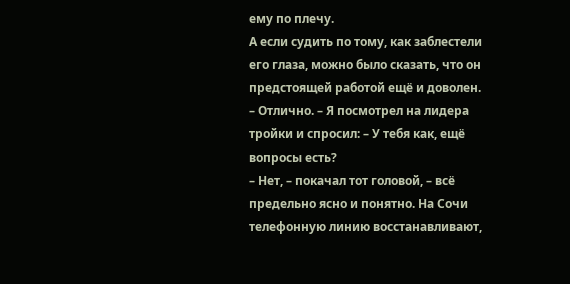ему по плечу.
А если судить по тому, как заблестели его глаза, можно было сказать, что он предстоящей работой ещё и доволен.
– Отлично. – Я посмотрел на лидера тройки и спросил: – У тебя как, ещё вопросы есть?
– Нет, – покачал тот головой, – всё предельно ясно и понятно. На Сочи телефонную линию восстанавливают,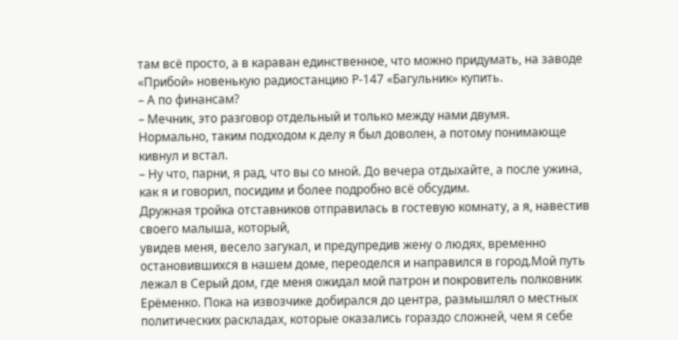там всё просто, а в караван единственное, что можно придумать, на заводе «Прибой» новенькую радиостанцию Р-147 «Багульник» купить.
– А по финансам?
– Мечник, это разговор отдельный и только между нами двумя.
Нормально, таким подходом к делу я был доволен, а потому понимающе кивнул и встал.
– Ну что, парни, я рад, что вы со мной. До вечера отдыхайте, а после ужина, как я и говорил, посидим и более подробно всё обсудим.
Дружная тройка отставников отправилась в гостевую комнату, а я, навестив своего малыша, который,
увидев меня, весело загукал, и предупредив жену о людях, временно остановившихся в нашем доме, переоделся и направился в город.Мой путь лежал в Серый дом, где меня ожидал мой патрон и покровитель полковник Ерёменко. Пока на извозчике добирался до центра, размышлял о местных политических раскладах, которые оказались гораздо сложней, чем я себе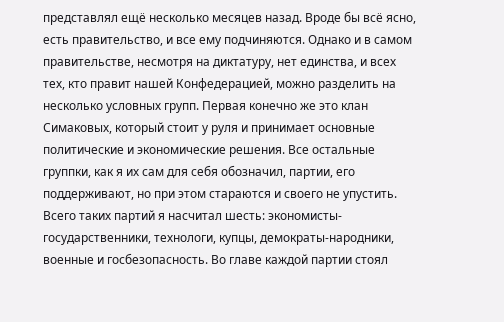представлял ещё несколько месяцев назад. Вроде бы всё ясно, есть правительство, и все ему подчиняются. Однако и в самом правительстве, несмотря на диктатуру, нет единства, и всех тех, кто правит нашей Конфедерацией, можно разделить на несколько условных групп. Первая конечно же это клан Симаковых, который стоит у руля и принимает основные политические и экономические решения. Все остальные группки, как я их сам для себя обозначил, партии, его поддерживают, но при этом стараются и своего не упустить. Всего таких партий я насчитал шесть: экономисты-государственники, технологи, купцы, демократы-народники, военные и госбезопасность. Во главе каждой партии стоял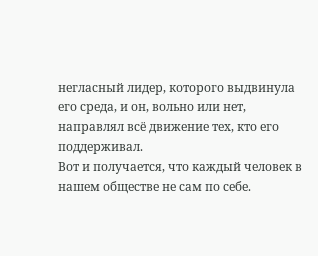негласный лидер, которого выдвинула его среда, и он, вольно или нет, направлял всё движение тех, кто его поддерживал.
Вот и получается, что каждый человек в нашем обществе не сам по себе.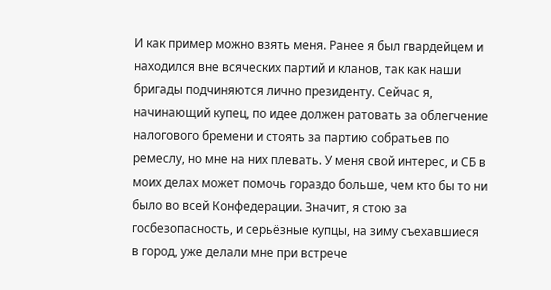И как пример можно взять меня. Ранее я был гвардейцем и находился вне всяческих партий и кланов, так как наши бригады подчиняются лично президенту. Сейчас я, начинающий купец, по идее должен ратовать за облегчение налогового бремени и стоять за партию собратьев по ремеслу, но мне на них плевать. У меня свой интерес, и СБ в моих делах может помочь гораздо больше, чем кто бы то ни было во всей Конфедерации. Значит, я стою за госбезопасность, и серьёзные купцы, на зиму съехавшиеся в город, уже делали мне при встрече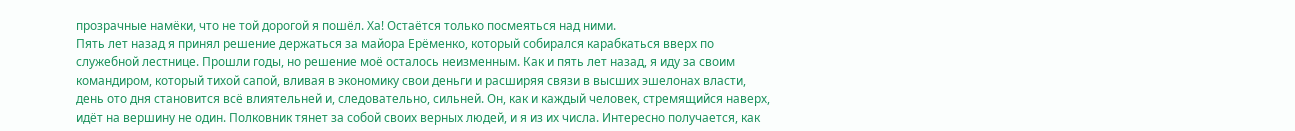прозрачные намёки, что не той дорогой я пошёл. Ха! Остаётся только посмеяться над ними.
Пять лет назад я принял решение держаться за майора Ерёменко, который собирался карабкаться вверх по служебной лестнице. Прошли годы, но решение моё осталось неизменным. Как и пять лет назад, я иду за своим командиром, который тихой сапой, вливая в экономику свои деньги и расширяя связи в высших эшелонах власти, день ото дня становится всё влиятельней и, следовательно, сильней. Он, как и каждый человек, стремящийся наверх, идёт на вершину не один. Полковник тянет за собой своих верных людей, и я из их числа. Интересно получается, как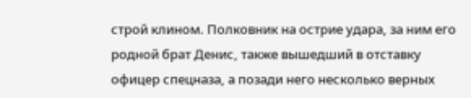строй клином. Полковник на острие удара, за ним его родной брат Денис, также вышедший в отставку офицер спецназа, а позади него несколько верных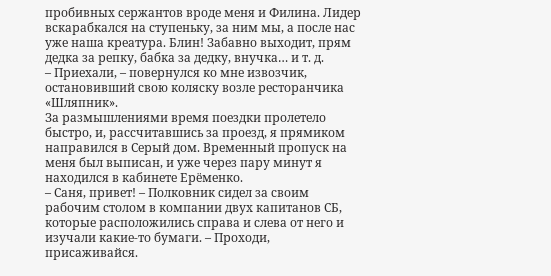пробивных сержантов вроде меня и Филина. Лидер вскарабкался на ступеньку, за ним мы, а после нас уже наша креатура. Блин! Забавно выходит, прям дедка за репку, бабка за дедку, внучка… и т. д.
– Приехали, – повернулся ко мне извозчик, остановивший свою коляску возле ресторанчика «Шляпник».
За размышлениями время поездки пролетело быстро, и, рассчитавшись за проезд, я прямиком направился в Серый дом. Временный пропуск на меня был выписан, и уже через пару минут я находился в кабинете Ерёменко.
– Саня, привет! – Полковник сидел за своим рабочим столом в компании двух капитанов СБ, которые расположились справа и слева от него и изучали какие-то бумаги. – Проходи, присаживайся.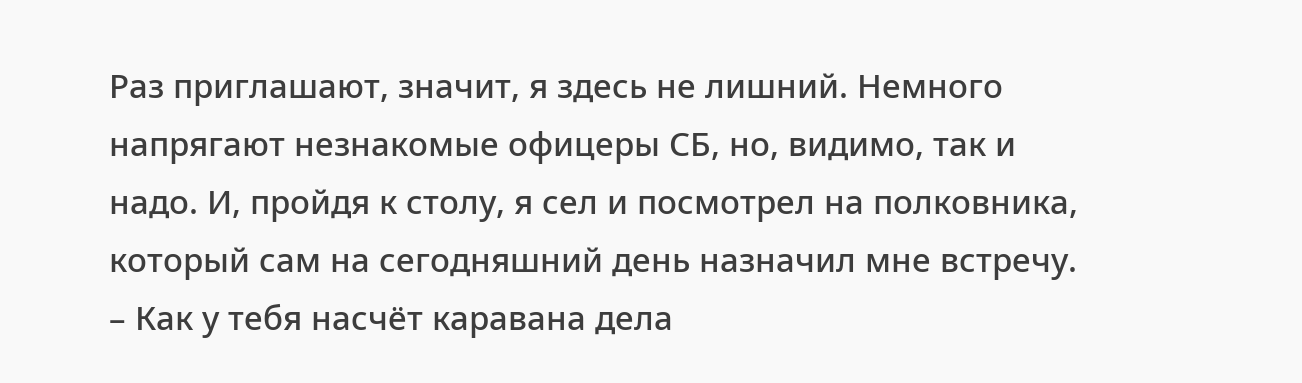Раз приглашают, значит, я здесь не лишний. Немного напрягают незнакомые офицеры СБ, но, видимо, так и надо. И, пройдя к столу, я сел и посмотрел на полковника, который сам на сегодняшний день назначил мне встречу.
– Как у тебя насчёт каравана дела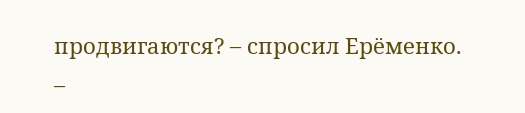продвигаются? – спросил Ерёменко.
–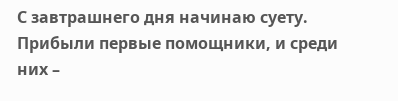С завтрашнего дня начинаю суету. Прибыли первые помощники, и среди них –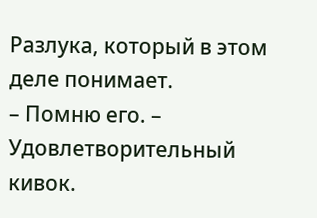Разлука, который в этом деле понимает.
– Помню его. – Удовлетворительный кивок.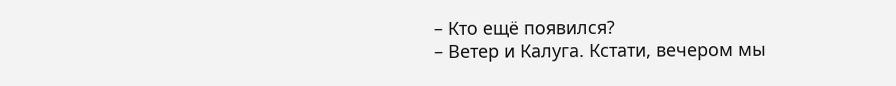– Кто ещё появился?
– Ветер и Калуга. Кстати, вечером мы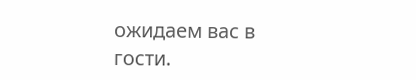ожидаем вас в гости.